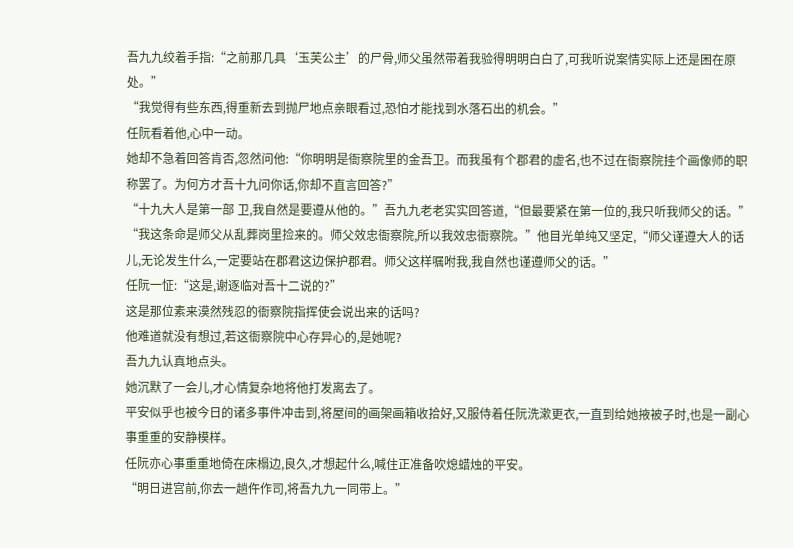吾九九绞着手指:“之前那几具‘玉芙公主’的尸骨,师父虽然带着我验得明明白白了,可我听说案情实际上还是困在原处。”
“我觉得有些东西,得重新去到抛尸地点亲眼看过,恐怕才能找到水落石出的机会。”
任阮看着他,心中一动。
她却不急着回答肯否,忽然问他:“你明明是衙察院里的金吾卫。而我虽有个郡君的虚名,也不过在衙察院挂个画像师的职称罢了。为何方才吾十九问你话,你却不直言回答?”
“十九大人是第一部 卫,我自然是要遵从他的。”吾九九老老实实回答道,“但最要紧在第一位的,我只听我师父的话。”
“我这条命是师父从乱葬岗里捡来的。师父效忠衙察院,所以我效忠衙察院。”他目光单纯又坚定,“师父谨遵大人的话儿,无论发生什么,一定要站在郡君这边保护郡君。师父这样嘱咐我,我自然也谨遵师父的话。”
任阮一怔:“这是,谢逐临对吾十二说的?”
这是那位素来漠然残忍的衙察院指挥使会说出来的话吗?
他难道就没有想过,若这衙察院中心存异心的,是她呢?
吾九九认真地点头。
她沉默了一会儿,才心情复杂地将他打发离去了。
平安似乎也被今日的诸多事件冲击到,将屋间的画架画箱收拾好,又服侍着任阮洗漱更衣,一直到给她掖被子时,也是一副心事重重的安静模样。
任阮亦心事重重地倚在床榻边,良久,才想起什么,喊住正准备吹熄蜡烛的平安。
“明日进宫前,你去一趟仵作司,将吾九九一同带上。”